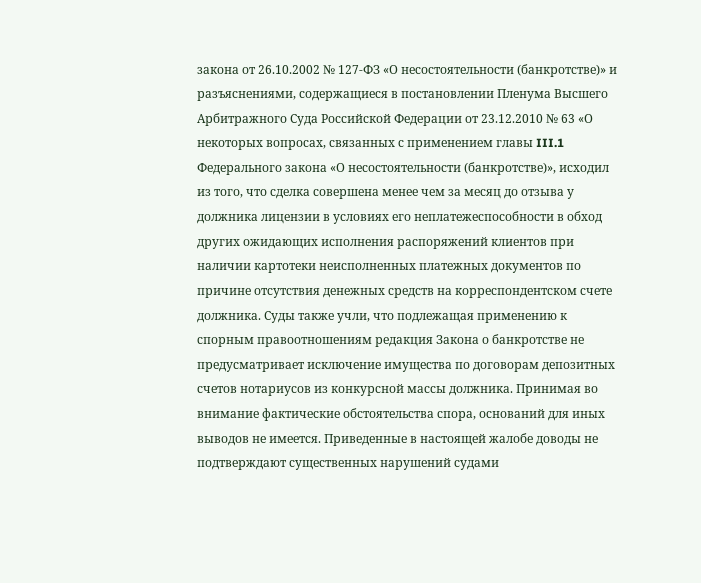закона от 26.10.2002 № 127-ФЗ «О несостоятельности (банкротстве)» и разъяснениями, содержащиеся в постановлении Пленума Высшего Арбитражного Суда Российской Федерации от 23.12.2010 № 63 «О некоторых вопросах, связанных с применением главы III.1 Федерального закона «О несостоятельности (банкротстве)», исходил из того, что сделка совершена менее чем за месяц до отзыва у должника лицензии в условиях его неплатежеспособности в обход других ожидающих исполнения распоряжений клиентов при наличии картотеки неисполненных платежных документов по причине отсутствия денежных средств на корреспондентском счете должника. Суды также учли, что подлежащая применению к спорным правоотношениям редакция Закона о банкротстве не предусматривает исключение имущества по договорам депозитных счетов нотариусов из конкурсной массы должника. Принимая во внимание фактические обстоятельства спора, оснований для иных выводов не имеется. Приведенные в настоящей жалобе доводы не подтверждают существенных нарушений судами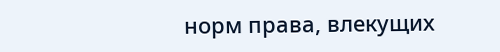норм права, влекущих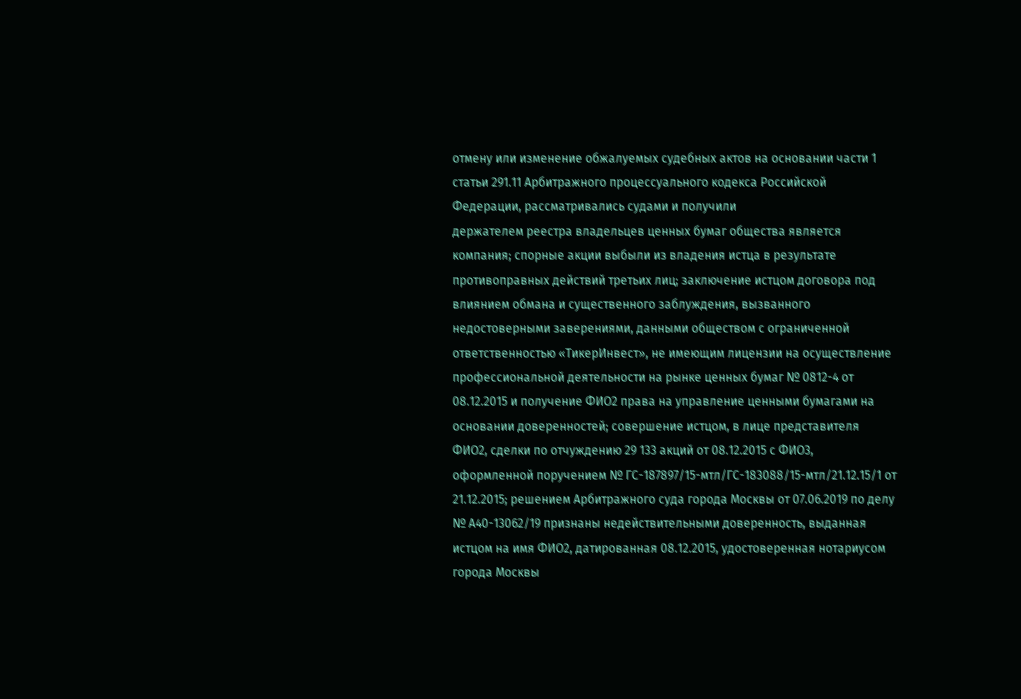отмену или изменение обжалуемых судебных актов на основании части 1 статьи 291.11 Арбитражного процессуального кодекса Российской Федерации, рассматривались судами и получили
держателем реестра владельцев ценных бумаг общества является компания; спорные акции выбыли из владения истца в результате противоправных действий третьих лиц; заключение истцом договора под влиянием обмана и существенного заблуждения, вызванного недостоверными заверениями, данными обществом с ограниченной ответственностью «ТикерИнвест», не имеющим лицензии на осуществление профессиональной деятельности на рынке ценных бумаг № 0812-4 от 08.12.2015 и получение ФИО2 права на управление ценными бумагами на основании доверенностей; совершение истцом, в лице представителя ФИО2, сделки по отчуждению 29 133 акций от 08.12.2015 с ФИО3, оформленной поручением № ГС-187897/15-мтл/ГС-183088/15-мтл/21.12.15/1 от 21.12.2015; решением Арбитражного суда города Москвы от 07.06.2019 по делу № А40-13062/19 признаны недействительными доверенность, выданная истцом на имя ФИО2, датированная 08.12.2015, удостоверенная нотариусом города Москвы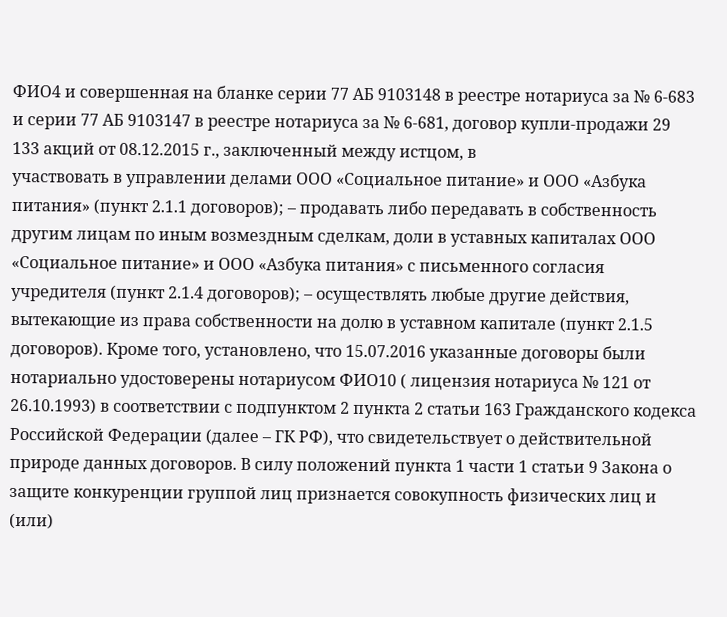ФИО4 и совершенная на бланке серии 77 АБ 9103148 в реестре нотариуса за № 6-683 и серии 77 АБ 9103147 в реестре нотариуса за № 6-681, договор купли-продажи 29 133 акций от 08.12.2015 г., заключенный между истцом, в
участвовать в управлении делами ООО «Социальное питание» и ООО «Азбука питания» (пункт 2.1.1 договоров); – продавать либо передавать в собственность другим лицам по иным возмездным сделкам, доли в уставных капиталах ООО «Социальное питание» и ООО «Азбука питания» с письменного согласия учредителя (пункт 2.1.4 договоров); – осуществлять любые другие действия, вытекающие из права собственности на долю в уставном капитале (пункт 2.1.5 договоров). Кроме того, установлено, что 15.07.2016 указанные договоры были нотариально удостоверены нотариусом ФИО10 ( лицензия нотариуса № 121 от 26.10.1993) в соответствии с подпунктом 2 пункта 2 статьи 163 Гражданского кодекса Российской Федерации (далее – ГК РФ), что свидетельствует о действительной природе данных договоров. В силу положений пункта 1 части 1 статьи 9 Закона о защите конкуренции группой лиц признается совокупность физических лиц и (или)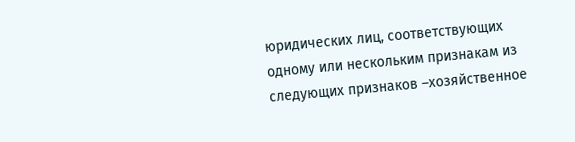юридических лиц, соответствующих одному или нескольким признакам из следующих признаков –хозяйственное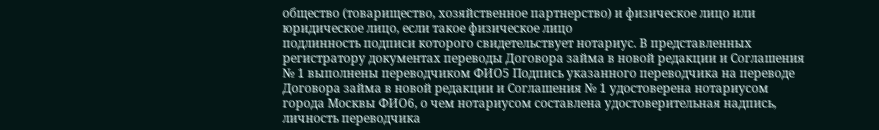общество (товарищество, хозяйственное партнерство) и физическое лицо или юридическое лицо, если такое физическое лицо
подлинность подписи которого свидетельствует нотариус. В представленных регистратору документах переводы Договора займа в новой редакции и Соглашения № 1 выполнены переводчиком ФИО5 Подпись указанного переводчика на переводе Договора займа в новой редакции и Соглашения № 1 удостоверена нотариусом города Москвы ФИО6, о чем нотариусом составлена удостоверительная надпись, личность переводчика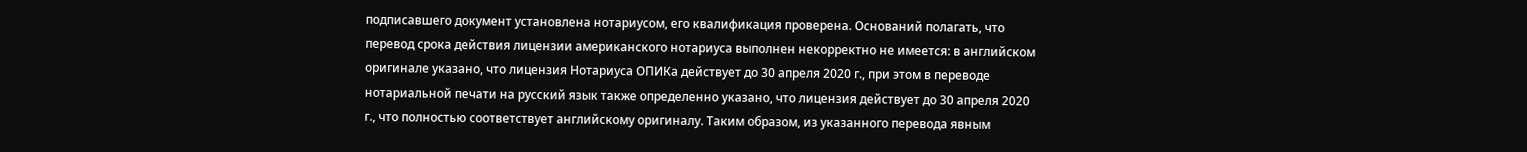подписавшего документ установлена нотариусом, его квалификация проверена. Оснований полагать, что перевод срока действия лицензии американского нотариуса выполнен некорректно не имеется: в английском оригинале указано, что лицензия Нотариуса ОПИКа действует до 30 апреля 2020 г., при этом в переводе нотариальной печати на русский язык также определенно указано, что лицензия действует до 30 апреля 2020 г., что полностью соответствует английскому оригиналу. Таким образом, из указанного перевода явным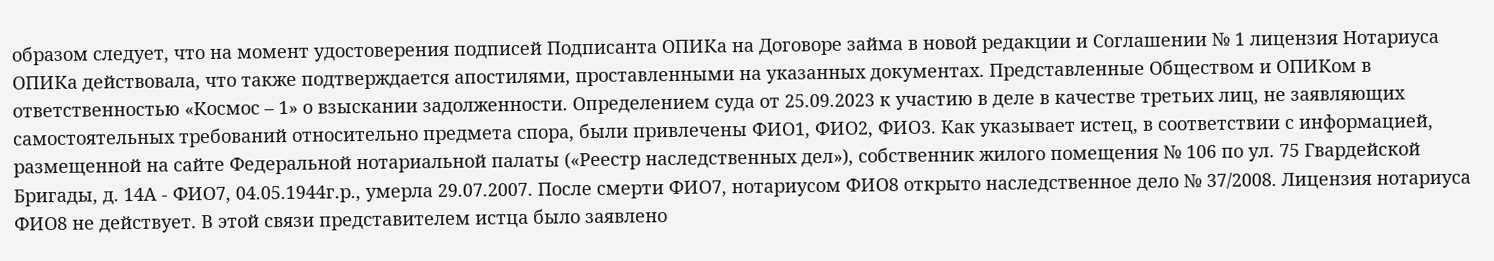образом следует, что на момент удостоверения подписей Подписанта ОПИКа на Договоре займа в новой редакции и Соглашении № 1 лицензия Нотариуса ОПИКа действовала, что также подтверждается апостилями, проставленными на указанных документах. Представленные Обществом и ОПИКом в
ответственностью «Космос – 1» о взыскании задолженности. Определением суда от 25.09.2023 к участию в деле в качестве третьих лиц, не заявляющих самостоятельных требований относительно предмета спора, были привлечены ФИО1, ФИО2, ФИО3. Как указывает истец, в соответствии с информацией, размещенной на сайте Федеральной нотариальной палаты («Реестр наследственных дел»), собственник жилого помещения № 106 по ул. 75 Гвардейской Бригады, д. 14А - ФИО7, 04.05.1944г.р., умерла 29.07.2007. После смерти ФИО7, нотариусом ФИО8 открыто наследственное дело № 37/2008. Лицензия нотариуса ФИО8 не действует. В этой связи представителем истца было заявлено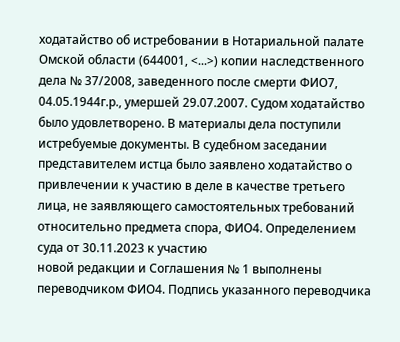ходатайство об истребовании в Нотариальной палате Омской области (644001, <...>) копии наследственного дела № 37/2008, заведенного после смерти ФИО7, 04.05.1944г.р., умершей 29.07.2007. Судом ходатайство было удовлетворено. В материалы дела поступили истребуемые документы. В судебном заседании представителем истца было заявлено ходатайство о привлечении к участию в деле в качестве третьего лица, не заявляющего самостоятельных требований относительно предмета спора, ФИО4. Определением суда от 30.11.2023 к участию
новой редакции и Соглашения № 1 выполнены переводчиком ФИО4. Подпись указанного переводчика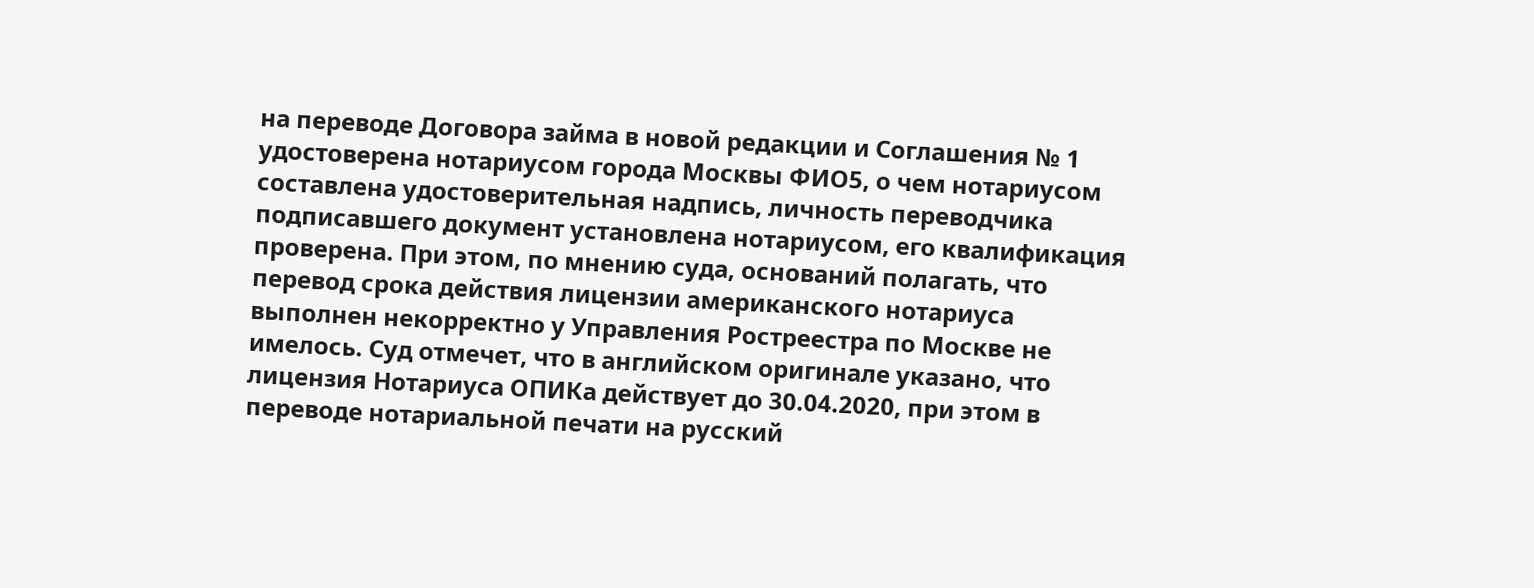на переводе Договора займа в новой редакции и Соглашения № 1 удостоверена нотариусом города Москвы ФИО5, о чем нотариусом составлена удостоверительная надпись, личность переводчика подписавшего документ установлена нотариусом, его квалификация проверена. При этом, по мнению суда, оснований полагать, что перевод срока действия лицензии американского нотариуса выполнен некорректно у Управления Ростреестра по Москве не имелось. Суд отмечет, что в английском оригинале указано, что лицензия Нотариуса ОПИКа действует до 30.04.2020, при этом в переводе нотариальной печати на русский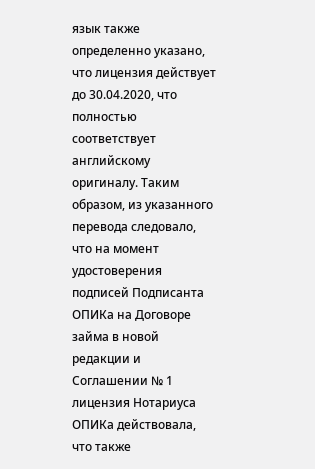язык также определенно указано, что лицензия действует до 30.04.2020, что полностью соответствует английскому оригиналу. Таким образом, из указанного перевода следовало, что на момент удостоверения подписей Подписанта ОПИКа на Договоре займа в новой редакции и Соглашении № 1 лицензия Нотариуса ОПИКа действовала, что также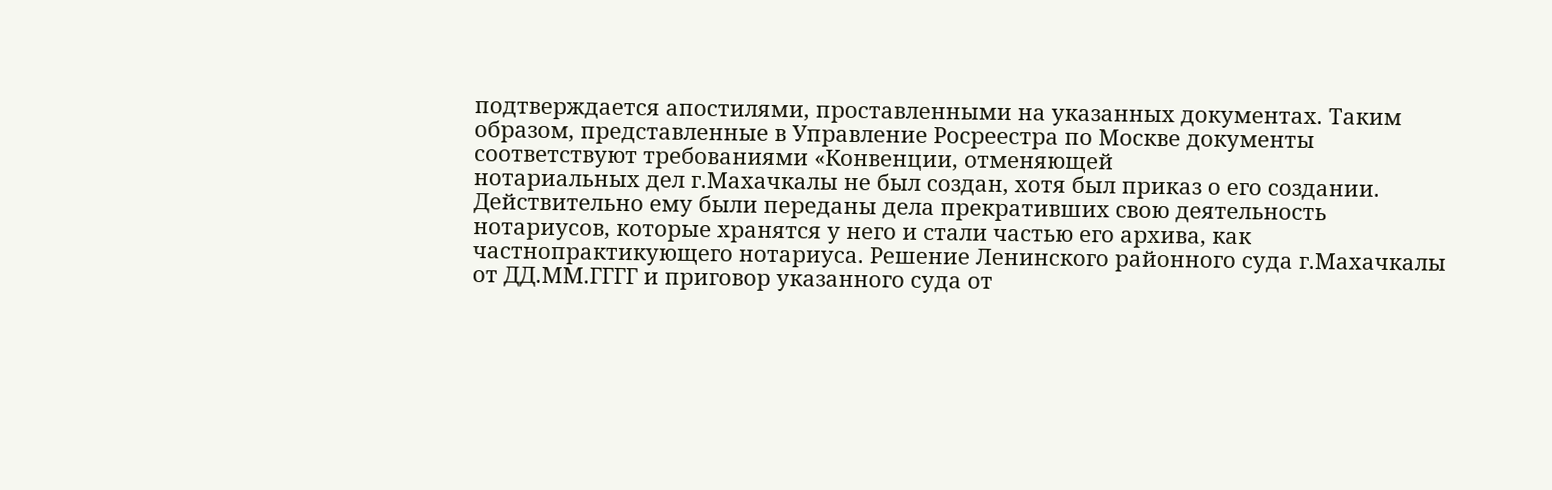подтверждается апостилями, проставленными на указанных документах. Таким образом, представленные в Управление Росреестра по Москве документы соответствуют требованиями «Конвенции, отменяющей
нотариальных дел г.Махачкалы не был создан, хотя был приказ о его создании. Действительно ему были переданы дела прекративших свою деятельность нотариусов, которые хранятся у него и стали частью его архива, как частнопрактикующего нотариуса. Решение Ленинского районного суда г.Махачкалы от ДД.ММ.ГГГГ и приговор указанного суда от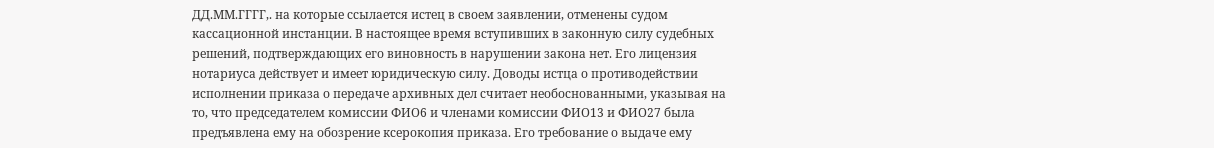ДД.ММ.ГГГГ,. на которые ссылается истец в своем заявлении, отменены судом кассационной инстанции. В настоящее время вступивших в законную силу судебных решений, подтверждающих его виновность в нарушении закона нет. Его лицензия нотариуса действует и имеет юридическую силу. Доводы истца о противодействии исполнении приказа о передаче архивных дел считает необоснованными, указывая на то, что председателем комиссии ФИО6 и членами комиссии ФИО13 и ФИО27 была предъявлена ему на обозрение ксерокопия приказа. Его требование о выдаче ему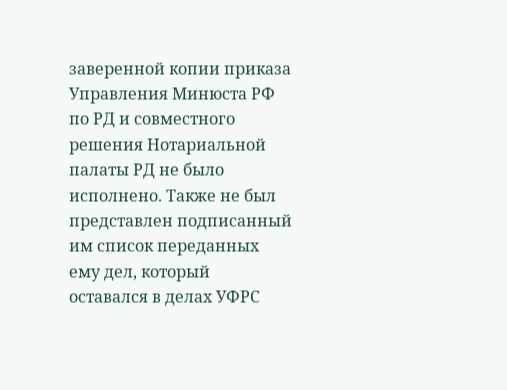заверенной копии приказа Управления Минюста РФ по РД и совместного решения Нотариальной палаты РД не было исполнено. Также не был представлен подписанный им список переданных ему дел, который оставался в делах УФРС